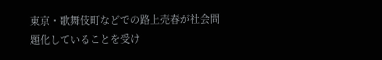東京・歌舞伎町などでの路上売春が社会問題化していることを受け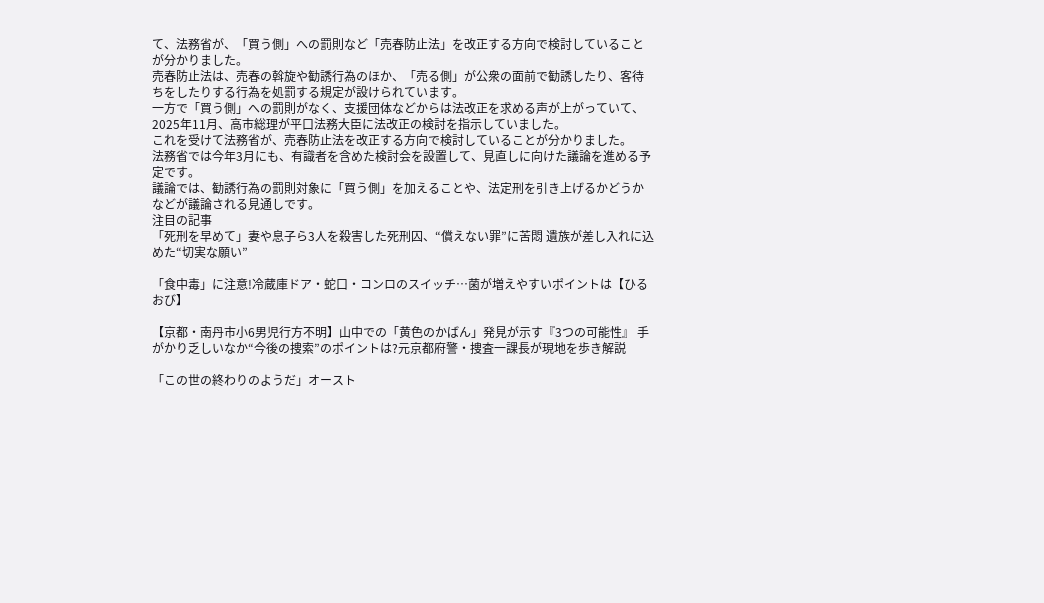て、法務省が、「買う側」への罰則など「売春防止法」を改正する方向で検討していることが分かりました。
売春防止法は、売春の斡旋や勧誘行為のほか、「売る側」が公衆の面前で勧誘したり、客待ちをしたりする行為を処罰する規定が設けられています。
一方で「買う側」への罰則がなく、支援団体などからは法改正を求める声が上がっていて、2025年11月、高市総理が平口法務大臣に法改正の検討を指示していました。
これを受けて法務省が、売春防止法を改正する方向で検討していることが分かりました。
法務省では今年3月にも、有識者を含めた検討会を設置して、見直しに向けた議論を進める予定です。
議論では、勧誘行為の罰則対象に「買う側」を加えることや、法定刑を引き上げるかどうかなどが議論される見通しです。
注目の記事
「死刑を早めて」妻や息子ら3人を殺害した死刑囚、“償えない罪”に苦悶 遺族が差し入れに込めた“切実な願い”

「食中毒」に注意!冷蔵庫ドア・蛇口・コンロのスイッチ…菌が増えやすいポイントは【ひるおび】

【京都・南丹市小6男児行方不明】山中での「黄色のかばん」発見が示す『3つの可能性』 手がかり乏しいなか“今後の捜索”のポイントは?元京都府警・捜査一課長が現地を歩き解説

「この世の終わりのようだ」オースト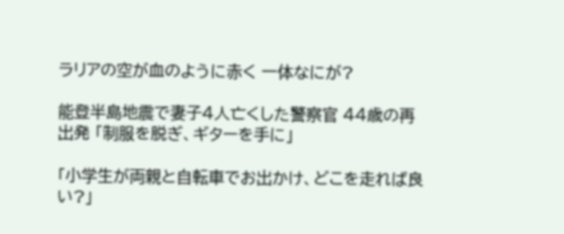ラリアの空が血のように赤く 一体なにが?

能登半島地震で妻子4人亡くした警察官 44歳の再出発 「制服を脱ぎ、ギターを手に」

「小学生が両親と自転車でお出かけ、どこを走れば良い?」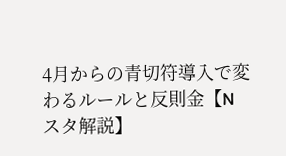4月からの青切符導入で変わるルールと反則金【Nスタ解説】